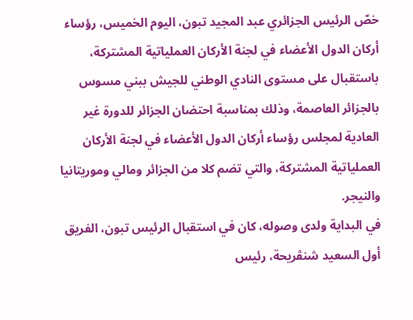خصّ الرئيس الجزائري عبد المجيد تبون، اليوم الخميس، رؤساء أركان الدول الأعضاء في لجنة الأركان العملياتية المشتركة، باستقبال على مستوى النادي الوطني للجيش ببني مسوس بالجزائر العاصمة، وذلك بمناسبة احتضان الجزائر للدورة غير العادية لمجلس رؤساء أركان الدول الأعضاء في لجنة الأركان العملياتية المشتركة، والتي تضم كلا من الجزائر ومالي وموريتانيا والنيجر.
في البداية ولدى وصوله، كان في استقبال الرئيس تبون، الفريق أول السعيد شنڨريحة، رئيس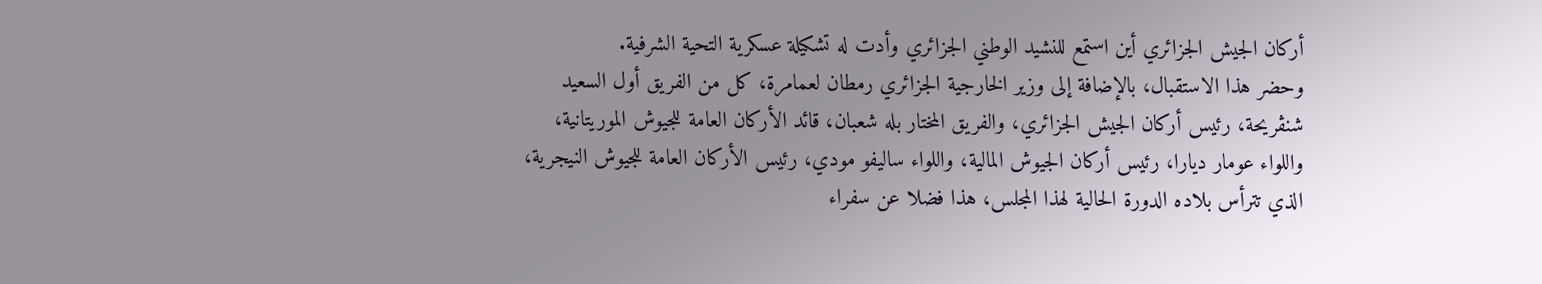أركان الجيش الجزائري أين استمع للنشيد الوطني الجزائري وأدت له تشكيلة عسكرية التحية الشرفية.
وحضر هذا الاستقبال، بالإضافة إلى وزير الخارجية الجزائري رمطان لعمامرة، كل من الفريق أول السعيد شنڨريحة، رئيس أركان الجيش الجزائري، والفريق المختار بله شعبان، قائد الأركان العامة للجيوش الموريتانية، واللواء عومار ديارا، رئيس أركان الجيوش المالية، واللواء ساليفو مودي، رئيس الأركان العامة للجيوش النيجرية، الذي تترأس بلاده الدورة الحالية لهذا المجلس، هذا فضلا عن سفراء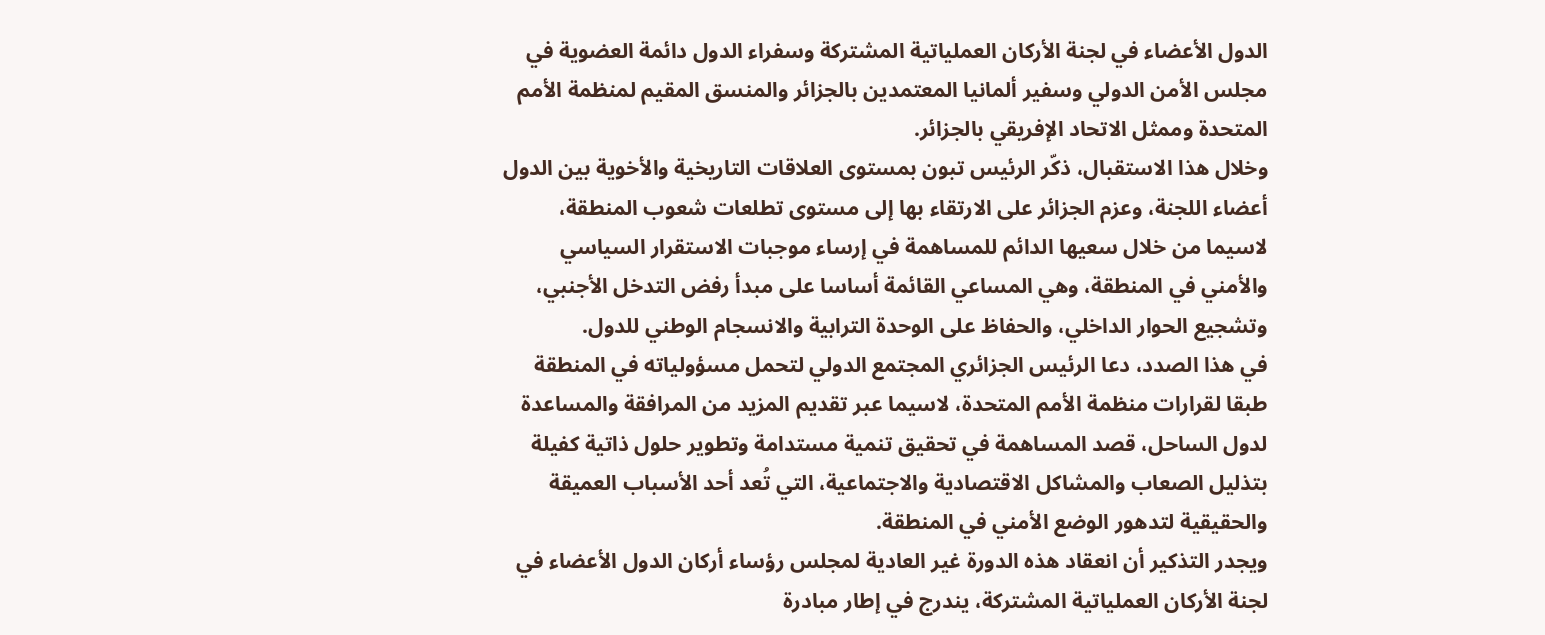الدول الأعضاء في لجنة الأركان العملياتية المشتركة وسفراء الدول دائمة العضوية في مجلس الأمن الدولي وسفير ألمانيا المعتمدين بالجزائر والمنسق المقيم لمنظمة الأمم المتحدة وممثل الاتحاد الإفريقي بالجزائر.
وخلال هذا الاستقبال، ذكّر الرئيس تبون بمستوى العلاقات التاريخية والأخوية بين الدول أعضاء اللجنة، وعزم الجزائر على الارتقاء بها إلى مستوى تطلعات شعوب المنطقة، لاسيما من خلال سعيها الدائم للمساهمة في إرساء موجبات الاستقرار السياسي والأمني في المنطقة، وهي المساعي القائمة أساسا على مبدأ رفض التدخل الأجنبي، وتشجيع الحوار الداخلي، والحفاظ على الوحدة الترابية والانسجام الوطني للدول.
في هذا الصدد، دعا الرئيس الجزائري المجتمع الدولي لتحمل مسؤولياته في المنطقة طبقا لقرارات منظمة الأمم المتحدة، لاسيما عبر تقديم المزيد من المرافقة والمساعدة لدول الساحل، قصد المساهمة في تحقيق تنمية مستدامة وتطوير حلول ذاتية كفيلة بتذليل الصعاب والمشاكل الاقتصادية والاجتماعية، التي تُعد أحد الأسباب العميقة والحقيقية لتدهور الوضع الأمني في المنطقة.
ويجدر التذكير أن انعقاد هذه الدورة غير العادية لمجلس رؤساء أركان الدول الأعضاء في لجنة الأركان العملياتية المشتركة، يندرج في إطار مبادرة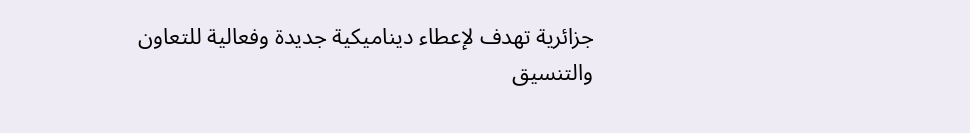جزائرية تهدف لإعطاء ديناميكية جديدة وفعالية للتعاون والتنسيق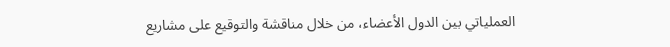العملياتي بين الدول الأعضاء، من خلال مناقشة والتوقيع على مشاريع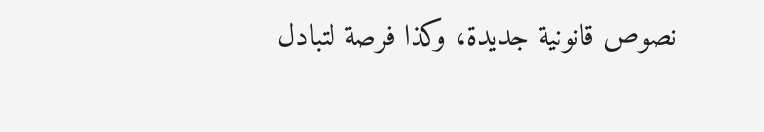نصوص قانونية جديدة، وكذا فرصة لتبادل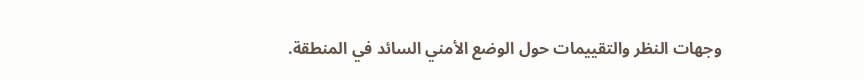وجهات النظر والتقييمات حول الوضع الأمني السائد في المنطقة.